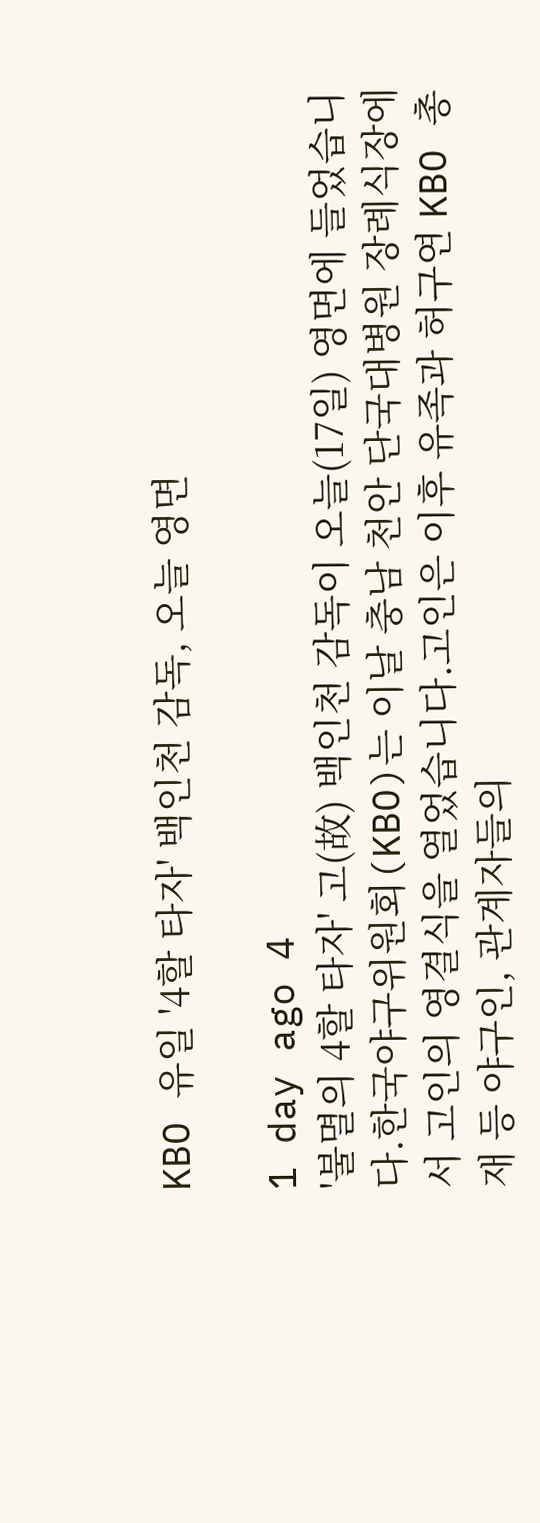KBO 유일 '4할 타자' 백인천 감독, 오늘 영면

1 day ago 4
'불멸의 4할 타자' 고(故) 백인천 감독이 오늘(17일) 영면에 들었습니다.한국야구위원회(KBO)는 이날 충남 천안 단국대병원 장례식장에서 고인의 영결식을 열었습니다.고인은 이후 유족과 허구연 KBO 총재 등 야구인, 관계자들의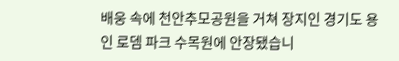배웅 속에 천안추모공원을 거쳐 장지인 경기도 용인 로뎀 파크 수목원에 안장됐습니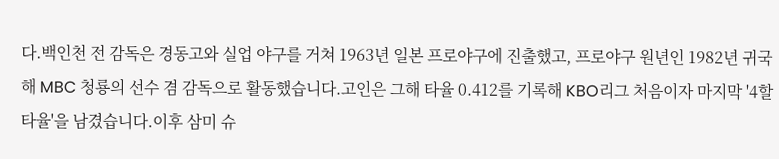다.백인천 전 감독은 경동고와 실업 야구를 거쳐 1963년 일본 프로야구에 진출했고, 프로야구 원년인 1982년 귀국해 MBC 청룡의 선수 겸 감독으로 활동했습니다.고인은 그해 타율 0.412를 기록해 KBO리그 처음이자 마지막 '4할 타율'을 남겼습니다.이후 삼미 슈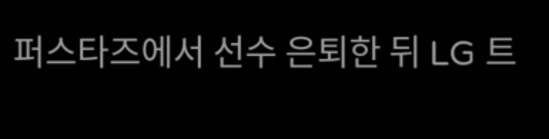퍼스타즈에서 선수 은퇴한 뒤 LG 트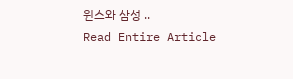윈스와 삼성 ..
Read Entire Article